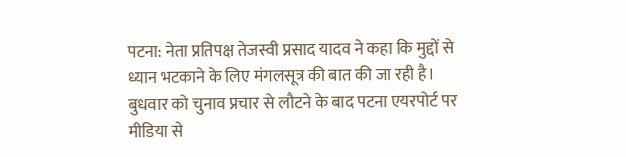पटना: नेता प्रतिपक्ष तेजस्वी प्रसाद यादव ने कहा कि मुद्दों से ध्यान भटकाने के लिए मंगलसूत्र की बात की जा रही है। बुधवार को चुनाव प्रचार से लौटने के बाद पटना एयरपोर्ट पर मीडिया से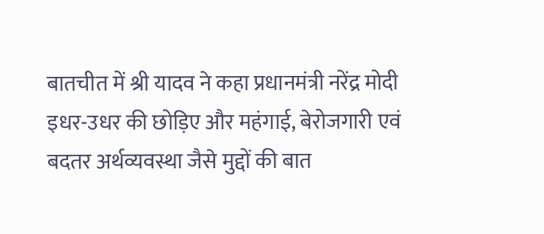बातचीत में श्री यादव ने कहा प्रधानमंत्री नरेंद्र मोदी इधर-उधर की छोड़िए और महंगाई, बेरोजगारी एवं बदतर अर्थव्यवस्था जैसे मुद्दों की बात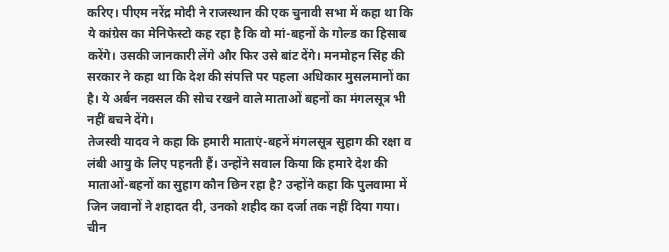करिए। पीएम नरेंद्र मोदी ने राजस्थान की एक चुनावी सभा में कहा था कि ये कांग्रेस का मेनिफेस्टो कह रहा है कि वो मां-बहनों के गोल्ड का हिसाब करेंगे। उसकी जानकारी लेंगे और फिर उसे बांट देंगे। मनमोहन सिंह की सरकार ने कहा था कि देश की संपत्ति पर पहला अधिकार मुसलमानों का है। ये अर्बन नक्सल की सोच रखने वाले माताओं बहनों का मंगलसूत्र भी नहीं बचने देंगे।
तेजस्वी यादव ने कहा कि हमारी माताएं-बहनें मंगलसूत्र सुहाग की रक्षा व लंबी आयु के लिए पहनती हैं। उन्होंने सवाल किया कि हमारे देश की माताओं-बहनों का सुहाग कौन छिन रहा है? उन्होंने कहा कि पुलवामा में जिन जवानों ने शहादत दी, उनको शहीद का दर्जा तक नहीं दिया गया। चीन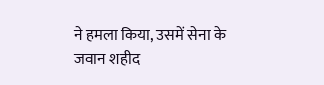ने हमला किया, उसमें सेना के जवान शहीद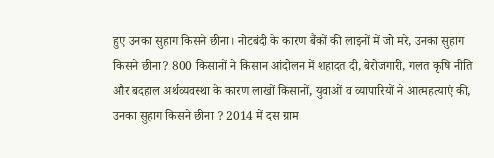हुए उनका सुहाग किसने छीना। नोटबंदी के कारण बैंकों की लाइनों में जो मरे, उनका सुहाग किसने छीना? 800 किसानों ने किसान आंदोलन में शहादत दी, बेरोजगारी, गलत कृषि नीति और बदहाल अर्थव्यवस्था के कारण लाखों किसानों, युवाओं व व्यापारियों ने आत्महत्याएं की, उनका सुहाग किसने छीना ? 2014 में दस ग्राम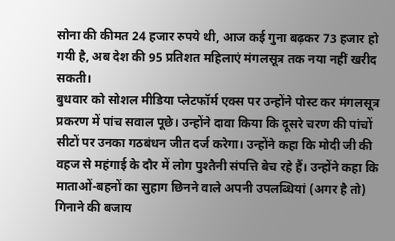सोना की कीमत 24 हजार रुपये थी, आज कई गुना बढ़कर 73 हजार हो गयी है, अब देश की 95 प्रतिशत महिलाएं मंगलसूत्र तक नया नहीं खरीद सकती।
बुधवार को सोशल मीडिया प्लेटफॉर्म एक्स पर उन्होंने पोस्ट कर मंगलसूत्र प्रकरण में पांच सवाल पूछे। उन्होंने दावा किया कि दूसरे चरण की पांचों सीटों पर उनका गठबंधन जीत दर्ज करेगा। उन्होंने कहा कि मोदी जी की वहज से महंगाई के दौर में लोग पुश्तैनी संपत्ति बेच रहे हैं। उन्होंने कहा कि माताओं-बहनों का सुहाग छिनने वाले अपनी उपलब्धियां (अगर है तो) गिनाने की बजाय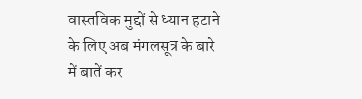वास्तविक मुद्दों से ध्यान हटाने के लिए अब मंगलसूत्र के बारे में बातें कर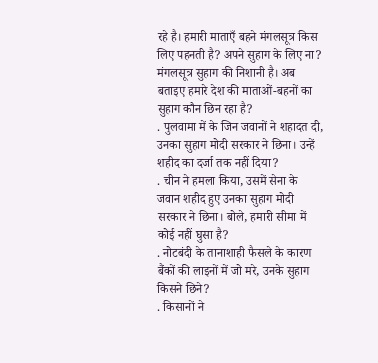रहे है। हमारी माताएँ बहने मंगलसूत्र किस लिए पहनती है? अपने सुहाग के लिए ना? मंगलसूत्र सुहाग की निशानी है। अब बताइए हमारे देश की माताओं-बहनों का सुहाग कौन छिन रहा है?
. पुलवामा में के जिन जवानों ने शहादत दी, उनका सुहाग मोदी सरकार ने छिना। उन्हें शहीद का दर्जा तक नहीं दिया?
. चीन ने हमला किया, उसमें सेना के जवान शहीद हुए उनका सुहाग मोदी सरकार ने छिना। बोले, हमारी सीमा में कोई नहीं घुसा है?
. नोटबंदी के तानाशाही फैसले के कारण बैंकों की लाइनों में जो मरे, उनके सुहाग किसने छिने?
. किसानों ने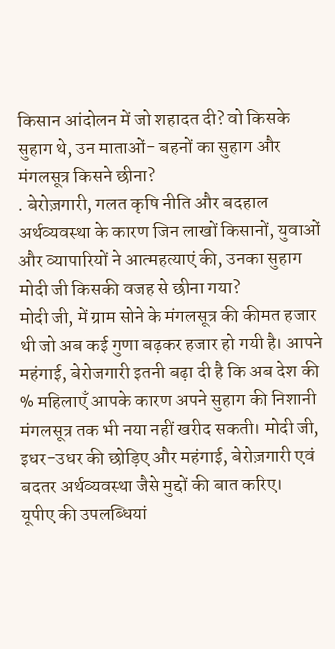किसान आंदोलन में जो शहादत दी? वो किसके सुहाग थे, उन माताओं- बहनों का सुहाग और मंगलसूत्र किसने छीना?
. बेरोज़गारी, गलत कृषि नीति और बदहाल अर्थव्यवस्था के कारण जिन लाखों किसानों, युवाओं और व्यापारियों ने आत्महत्याएं की, उनका सुहाग मोदी जी किसकी वजह से छीना गया?
मोदी जी, में ग्राम सोने के मंगलसूत्र की कीमत हजार थी जो अब कई गुणा बढ़कर हजार हो गयी है। आपने महंगाई, बेरोजगारी इतनी बढ़ा दी है कि अब देश की % महिलाएँ आपके कारण अपने सुहाग की निशानी मंगलसूत्र तक भी नया नहीं खरीद सकती। मोदी जी, इधर-उधर की छोड़िए और महंगाई, बेरोज़गारी एवं बदतर अर्थव्यवस्था जैसे मुद्दों की बात करिए।
यूपीए की उपलब्धियां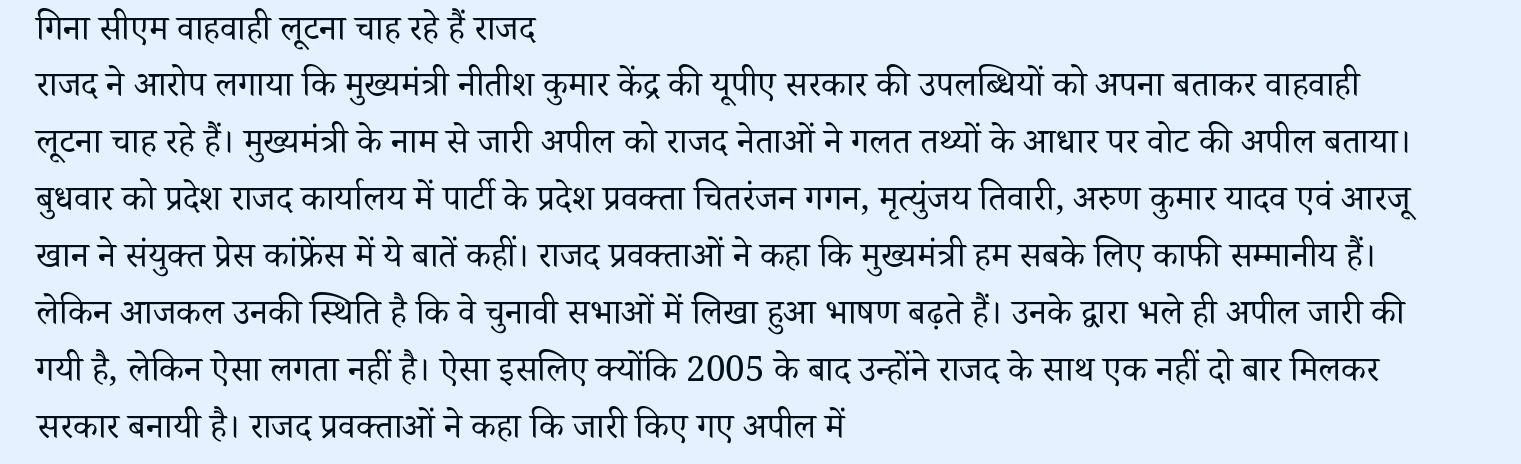गिना सीएम वाहवाही लूटना चाह रहे हैं राजद
राजद ने आरोप लगाया कि मुख्यमंत्री नीतीश कुमार केंद्र की यूपीए सरकार की उपलब्धियों को अपना बताकर वाहवाही लूटना चाह रहे हैं। मुख्यमंत्री के नाम से जारी अपील को राजद नेताओं ने गलत तथ्यों के आधार पर वोट की अपील बताया। बुधवार को प्रदेश राजद कार्यालय में पार्टी के प्रदेश प्रवक्ता चितरंजन गगन, मृत्युंजय तिवारी, अरुण कुमार यादव एवं आरजू खान ने संयुक्त प्रेस कांफ्रेंस में ये बातें कहीं। राजद प्रवक्ताओं ने कहा कि मुख्यमंत्री हम सबके लिए काफी सम्मानीय हैं। लेकिन आजकल उनकी स्थिति है कि वे चुनावी सभाओं में लिखा हुआ भाषण बढ़ते हैं। उनके द्वारा भले ही अपील जारी की गयी है, लेकिन ऐसा लगता नहीं है। ऐसा इसलिए क्योंकि 2005 के बाद उन्होंने राजद के साथ एक नहीं दो बार मिलकर सरकार बनायी है। राजद प्रवक्ताओं ने कहा कि जारी किए गए अपील में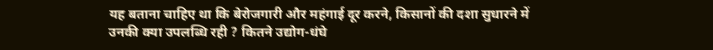यह बताना चाहिए था कि बेरोजगारी और महंगाई दूर करने, किसानों की दशा सुधारने में उनकी क्या उपलब्धि रही ? कितने उद्योग-धंघे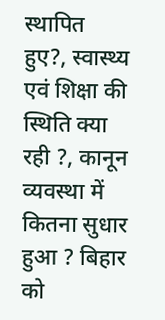स्थापित हुए?, स्वास्थ्य एवं शिक्षा की स्थिति क्या रही ?, कानून व्यवस्था में कितना सुधार हुआ ? बिहार को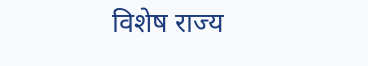विशेष राज्य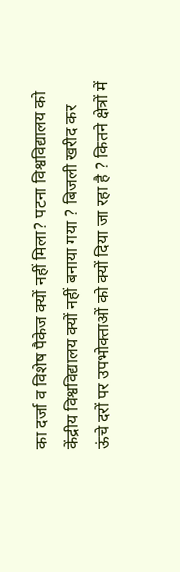का दर्जा व विशेष पैकेज क्यों नहीं मिला? पटना विश्वविद्यालय को केंद्रीय विश्वविद्यालय क्यों नहीं बनाया गया ? बिजली खरीद कर ऊंचे दरों पर उपभोक्ताओं को क्यों दिया जा रहा है ? कितने क्षेत्रों में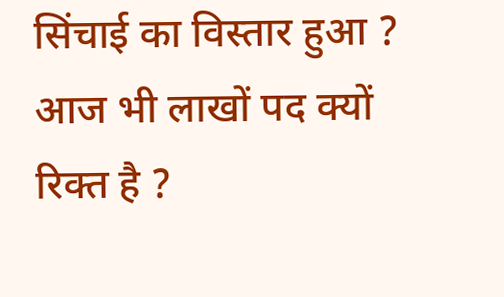सिंचाई का विस्तार हुआ ? आज भी लाखों पद क्यों रिक्त है ?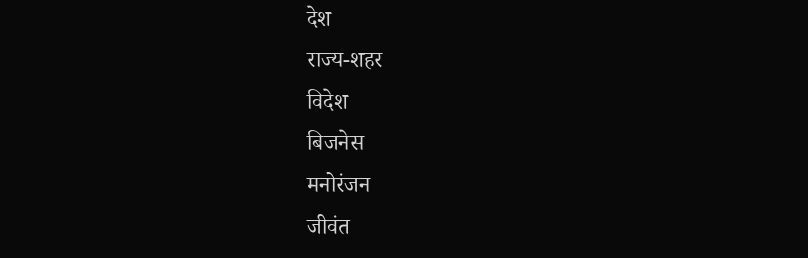देश
राज्य-शहर
विदेश
बिजनेस
मनोरंजन
जीवंत